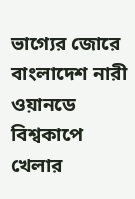ভাগ্যের জোরে বাংলাদেশ নারী ওয়ানডে বিশ্বকাপে খেলার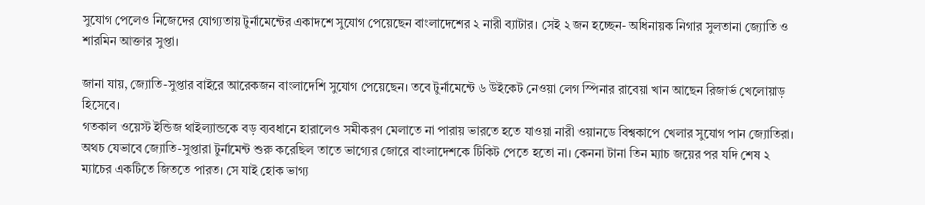সুযোগ পেলেও নিজেদের যোগ্যতায় টুর্নামেন্টের একাদশে সুযোগ পেয়েছেন বাংলাদেশের ২ নারী ব্যাটার। সেই ২ জন হচ্ছেন- অধিনায়ক নিগার সুলতানা জ্যোতি ও শারমিন আক্তার সুপ্তা।

জানা যায়, জ্যোতি-সুপ্তার বাইরে আরেকজন বাংলাদেশি সুযোগ পেয়েছেন। তবে টুর্নামেন্টে ৬ উইকেট নেওয়া লেগ স্পিনার রাবেয়া খান আছেন রিজার্ভ খেলোয়াড় হিসেবে।
গতকাল ওয়েস্ট ইন্ডিজ থাইল্যান্ডকে বড় ব্যবধানে হারালেও সমীকরণ মেলাতে না পারায় ভারতে হতে যাওয়া নারী ওয়ানডে বিশ্বকাপে খেলার সুযোগ পান জ্যোতিরা। অথচ যেভাবে জ্যোতি-সুপ্তারা টুর্নামেন্ট শুরু করেছিল তাতে ভাগ্যের জোরে বাংলাদেশকে টিকিট পেতে হতো না। কেননা টানা তিন ম্যাচ জয়ের পর যদি শেষ ২ ম্যাচের একটিতে জিততে পারত। সে যাই হোক ভাগ্য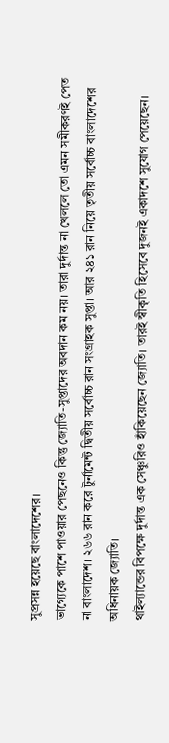সুপ্রসন্ন হয়েছে বাংলাদেশের।
ভাগ্যেকে পাশে পাওয়ার পেছনেও কিন্তু জ্যোতি-সুপ্তাদের অবদান কম নয়। তারা দুর্দান্ত না খেললে তো এমন সমীকরণই পেত না বাংলাদেশ। ২৬৬ রান করে টুর্নামেন্ট দ্বিতীয় সর্বোচ্চ রান সংগ্রাহক সুপ্তা। আর ২৪১ রান নিয়ে তৃতীয় সর্বোচ্চ বাংলাদেশের অধিনায়ক জ্যোতি।
থাইল্যান্ডের বিপক্ষে দুর্দান্ত এক সেঞ্চুরিও হাঁকিয়েছেন জ্যোতি। তারই স্বীকৃতি হিসেবে দুজনই একাদশে সুযোগ পেয়েছেন।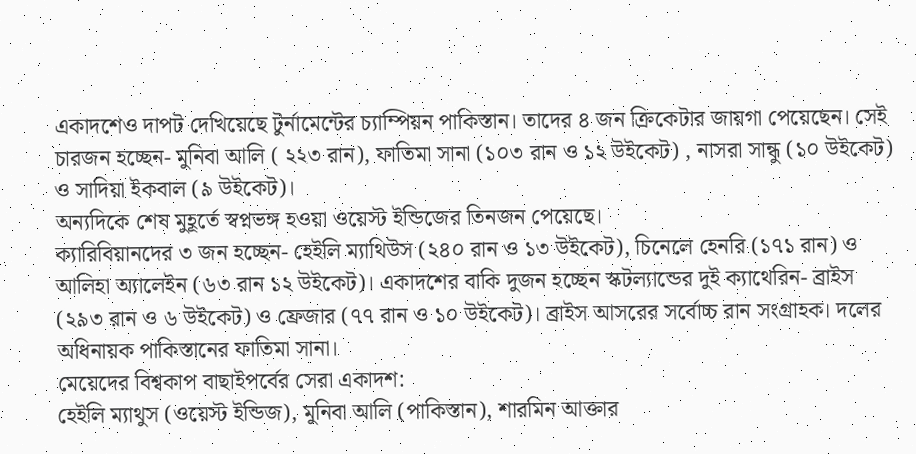একাদশেও দাপট দেখিয়েছে টুর্নামেন্টের চ্যাম্পিয়ন পাকিস্তান। তাদের ৪ জন ক্রিকেটার জায়গা পেয়েছেন। সেই চারজন হচ্ছেন- মুনিবা আলি ( ২২৩ রান), ফাতিমা সানা (১০৩ রান ও ১২ উইকেট) , নাসরা সান্ধু (১০ উইকেট) ও সাদিয়া ইকবাল (৯ উইকেট)।
অন্যদিকে শেষ মুহূর্তে স্বপ্নভঙ্গ হওয়া ওয়েস্ট ইন্ডিজের তিনজন পেয়েছে।
ক্যারিবিয়ানদের ৩ জন হচ্ছেন- হেইলি ম্যাথিউস (২৪০ রান ও ১৩ উইকেট), চিনেলে হেনরি (১৭১ রান) ও আলিহা অ্যালেইন (৬৩ রান ১২ উইকেট)। একাদশের বাকি দুজন হচ্ছেন স্কটল্যান্ডের দুই ক্যাথেরিন- ব্রাইস (২৯৩ রান ও ৬ উইকেট) ও ফ্রেজার (৭৭ রান ও ১০ উইকেট)। ব্রাইস আসরের সর্বোচ্চ রান সংগ্রাহক। দলের অধিনায়ক পাকিস্তানের ফাতিমা সানা।
মেয়েদের বিশ্বকাপ বাছাইপর্বের সেরা একাদশ:
হেইলি ম্যাথুস (ওয়েস্ট ইন্ডিজ), মুনিবা আলি (পাকিস্তান), শারমিন আক্তার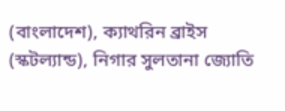(বাংলাদেশ), ক্যাথরিন ব্রাইস (স্কটল্যান্ড), নিগার সুলতানা জ্যোতি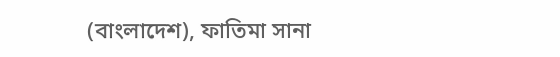(বাংলাদেশ), ফাতিমা সানা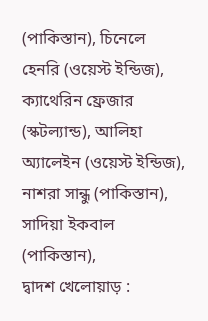(পাকিস্তান), চিনেলে হেনরি (ওয়েস্ট ইন্ডিজ), ক্যাথেরিন ফ্রেজার (স্কটল্যান্ড), আলিহা অ্যালেইন (ওয়েস্ট ইন্ডিজ), নাশরা সান্ধু (পাকিস্তান), সাদিয়া ইকবাল (পাকিস্তান),
দ্বাদশ খেলোয়াড় :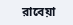রাবেয়া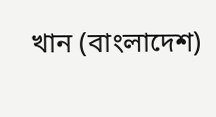খান (বাংলাদেশ)